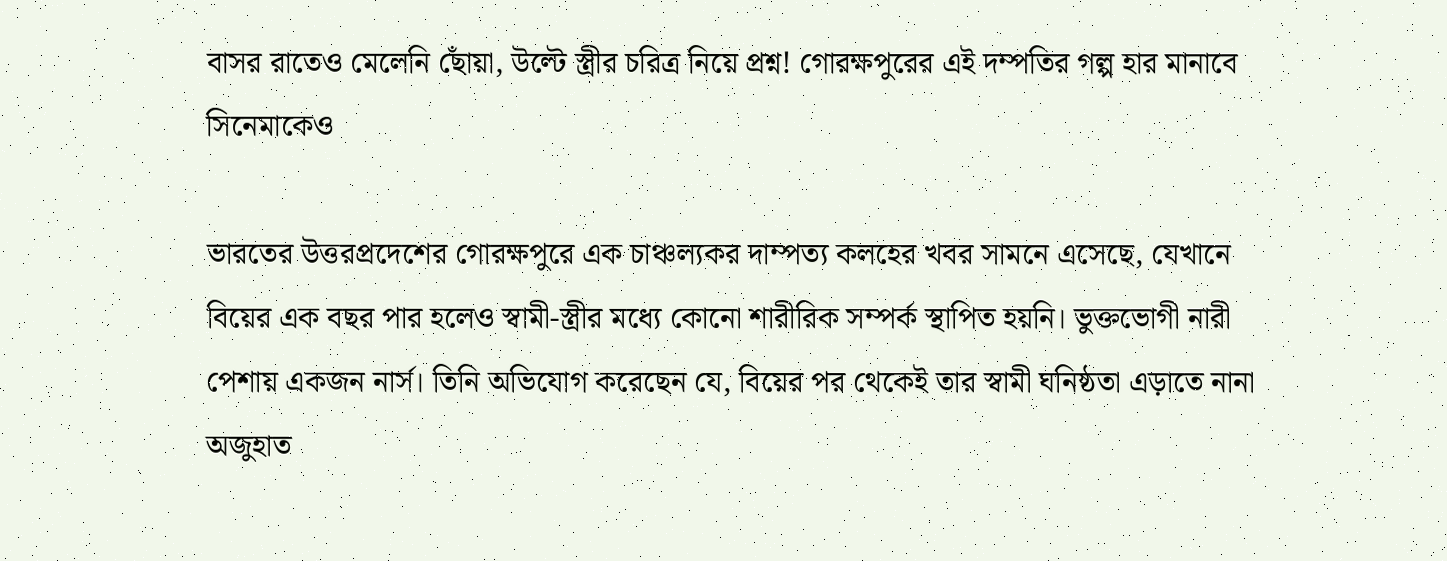বাসর রাতেও মেলেনি ছোঁয়া, উল্টে স্ত্রীর চরিত্র নিয়ে প্রশ্ন! গোরক্ষপুরের এই দম্পতির গল্প হার মানাবে সিনেমাকেও

ভারতের উত্তরপ্রদেশের গোরক্ষপুরে এক চাঞ্চল্যকর দাম্পত্য কলহের খবর সামনে এসেছে, যেখানে বিয়ের এক বছর পার হলেও স্বামী-স্ত্রীর মধ্যে কোনো শারীরিক সম্পর্ক স্থাপিত হয়নি। ভুক্তভোগী নারী পেশায় একজন নার্স। তিনি অভিযোগ করেছেন যে, বিয়ের পর থেকেই তার স্বামী ঘনিষ্ঠতা এড়াতে নানা অজুহাত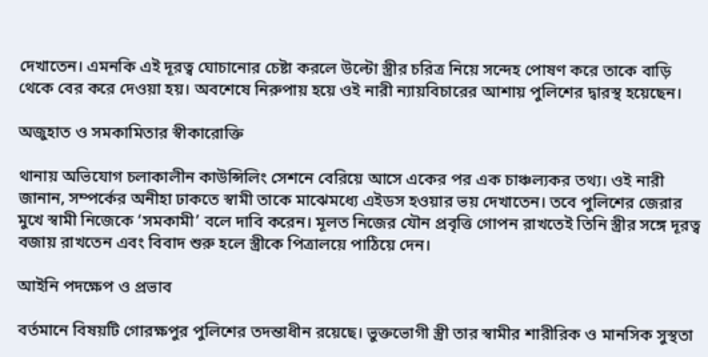দেখাতেন। এমনকি এই দূরত্ব ঘোচানোর চেষ্টা করলে উল্টো স্ত্রীর চরিত্র নিয়ে সন্দেহ পোষণ করে তাকে বাড়ি থেকে বের করে দেওয়া হয়। অবশেষে নিরুপায় হয়ে ওই নারী ন্যায়বিচারের আশায় পুলিশের দ্বারস্থ হয়েছেন।

অজুহাত ও সমকামিতার স্বীকারোক্তি

থানায় অভিযোগ চলাকালীন কাউন্সিলিং সেশনে বেরিয়ে আসে একের পর এক চাঞ্চল্যকর তথ্য। ওই নারী জানান, সম্পর্কের অনীহা ঢাকতে স্বামী তাকে মাঝেমধ্যে এইডস হওয়ার ভয় দেখাতেন। তবে পুলিশের জেরার মুখে স্বামী নিজেকে ‘সমকামী’ বলে দাবি করেন। মূলত নিজের যৌন প্রবৃত্তি গোপন রাখতেই তিনি স্ত্রীর সঙ্গে দূরত্ব বজায় রাখতেন এবং বিবাদ শুরু হলে স্ত্রীকে পিত্রালয়ে পাঠিয়ে দেন।

আইনি পদক্ষেপ ও প্রভাব

বর্তমানে বিষয়টি গোরক্ষপুর পুলিশের তদন্তাধীন রয়েছে। ভুক্তভোগী স্ত্রী তার স্বামীর শারীরিক ও মানসিক সুস্থতা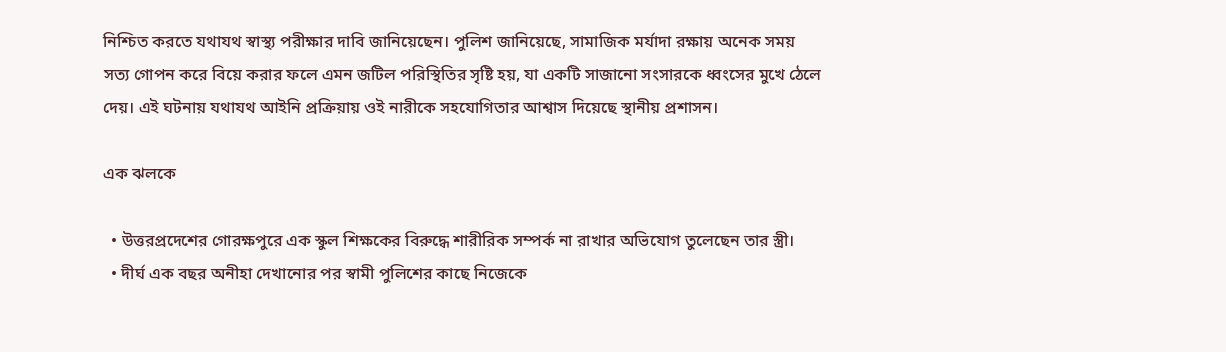নিশ্চিত করতে যথাযথ স্বাস্থ্য পরীক্ষার দাবি জানিয়েছেন। পুলিশ জানিয়েছে, সামাজিক মর্যাদা রক্ষায় অনেক সময় সত্য গোপন করে বিয়ে করার ফলে এমন জটিল পরিস্থিতির সৃষ্টি হয়, যা একটি সাজানো সংসারকে ধ্বংসের মুখে ঠেলে দেয়। এই ঘটনায় যথাযথ আইনি প্রক্রিয়ায় ওই নারীকে সহযোগিতার আশ্বাস দিয়েছে স্থানীয় প্রশাসন।

এক ঝলকে

  • উত্তরপ্রদেশের গোরক্ষপুরে এক স্কুল শিক্ষকের বিরুদ্ধে শারীরিক সম্পর্ক না রাখার অভিযোগ তুলেছেন তার স্ত্রী।
  • দীর্ঘ এক বছর অনীহা দেখানোর পর স্বামী পুলিশের কাছে নিজেকে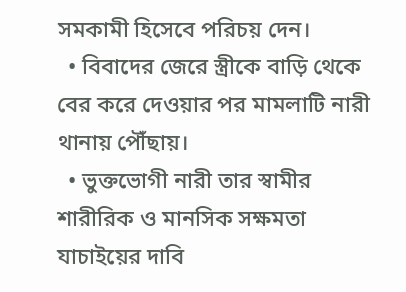সমকামী হিসেবে পরিচয় দেন।
  • বিবাদের জেরে স্ত্রীকে বাড়ি থেকে বের করে দেওয়ার পর মামলাটি নারী থানায় পৌঁছায়।
  • ভুক্তভোগী নারী তার স্বামীর শারীরিক ও মানসিক সক্ষমতা যাচাইয়ের দাবি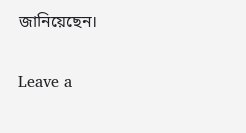জানিয়েছেন।

Leave a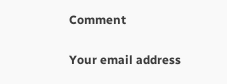Comment

Your email address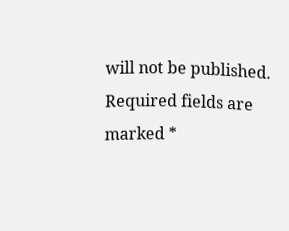will not be published. Required fields are marked *